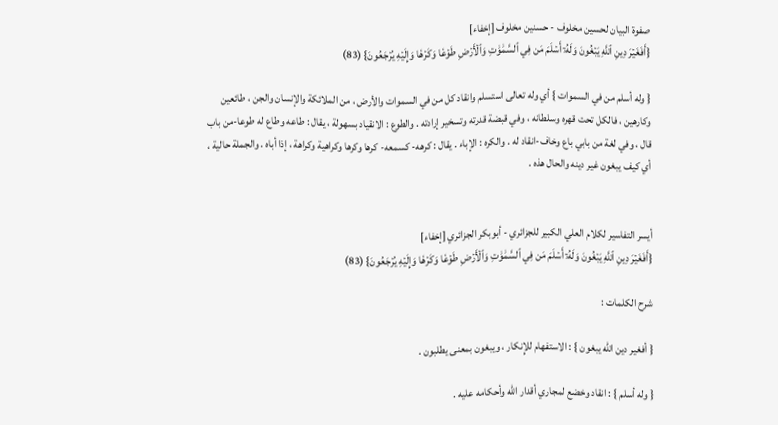صفوة البيان لحسين مخلوف - حسنين مخلوف [إخفاء]
{أَفَغَيۡرَ دِينِ ٱللَّهِ يَبۡغُونَ وَلَهُۥٓ أَسۡلَمَ مَن فِي ٱلسَّمَٰوَٰتِ وَٱلۡأَرۡضِ طَوۡعٗا وَكَرۡهٗا وَإِلَيۡهِ يُرۡجَعُونَ} (83)

{ وله أسلم من في السموات } أي وله تعالى استسلم وانقاد كل من في السموات والأرض ، من الملائكة والإنسان والجن ، طائعين وكارهين ، فالكل تحت قهره وسلطانه ، وفي قبضة قدرته وتسخير إرادته . والطوع : الانقياد بسهولة ، يقال : طاعه وطاع له طوعا-من باب قال ، وفي لغة من بابي باع وخاف-انقاد له . والكره : الإباء . يقال : كرهه- كسمعه- كرها وكرها وكراهية وكراهة ، إذا أباه . والجملة حالية ، أي كيف يبغون غير دينه والحال هذه .


أيسر التفاسير لكلام العلي الكبير للجزائري - أبوبكر الجزائري [إخفاء]
{أَفَغَيۡرَ دِينِ ٱللَّهِ يَبۡغُونَ وَلَهُۥٓ أَسۡلَمَ مَن فِي ٱلسَّمَٰوَٰتِ وَٱلۡأَرۡضِ طَوۡعٗا وَكَرۡهٗا وَإِلَيۡهِ يُرۡجَعُونَ} (83)

شرح الكلمات :

{ أفغير دين الله يبغون } : الاستفهام للإِنكار ، ويبغون بمعنى يطلبون .

{ وله أسلم } : انقاد وخضع لمجاري أقدار الله وأحكامه عليه .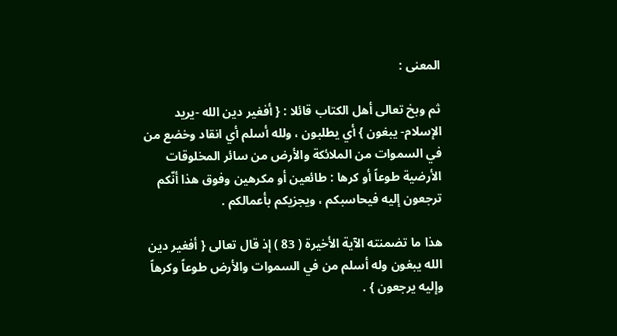المعنى :

ثم وبخ تعالى أهل الكتاب قائلا : { أفغير دين الله -يريد الإسلام- يبغون } أي يطلبون ، ولله أسلم أي انقاد وخضع من في السموات من الملائكة والأرض من سائر المخلوقات الأرضية طوعاً أو كرها : طائعين أو مكرهين وفوق هذا أنّكم ترجعون إليه فيحاسبكم ، ويجزيكم بأعمالكم .

هذا ما تضمنته الآية الأخيرة ( 83 ) إذ قال تعالى { أفغير دين الله يبغون وله أسلم من في السموات والأرض طوعاً وكرهاً وإليه يرجعون } .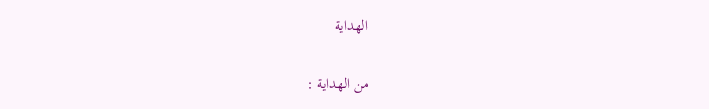الهداية

من الهداية :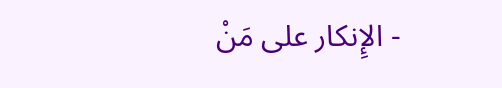- الإِنكار على مَنْ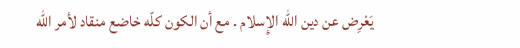يَعْرِض عن دين الله الإِسلام . مع أن الكون كلّه خاضع منقاد لأمر الله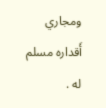ومجاري أَقداره مسلم له .